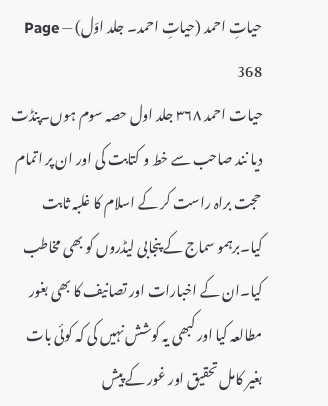حیاتِ احمد (حیاتِ احمد۔ جلد اوّل) — Page 368
حیات احمد ۳۶۸ جلد اول حصہ سوم ہوں۔پنڈت دیا نند صاحب سے خط و کتابت کی اور ان پر اتمام حجت براہ راست کر کے اسلام کا غلبہ ثابت کیا۔برہمو سماج کے پنجابی لیڈروں کو بھی مخاطب کیا۔ان کے اخبارات اور تصانیف کا بھی بغور مطالعہ کیا اور کبھی یہ کوشش نہیں کی کہ کوئی بات بغیر کامل تحقیق اور غور کے پیش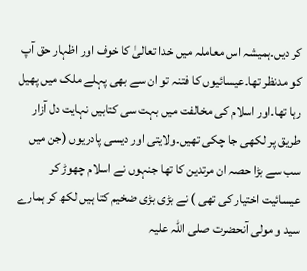کر دیں۔ہمیشہ اس معاملہ میں خدا تعالیٰ کا خوف اور اظہار حق آپ کو مدنظر تھا۔عیسائیوں کا فتنہ تو ان سے بھی پہلے ملک میں پھیل رہا تھا۔اور اسلام کی مخالفت میں بہت سی کتابیں نہایت دل آزار طریق پر لکھی جا چکی تھیں۔ولایتی اور دیسی پادریوں (جن میں سب سے بڑا حصہ ان مرتدین کا تھا جنہوں نے اسلام چھوڑ کر عیسائیت اختیار کی تھی ) نے بڑی بڑی ضخیم کتا ہیں لکھ کر ہمارے سید و مولی آنحضرت صلی اللہ علیہ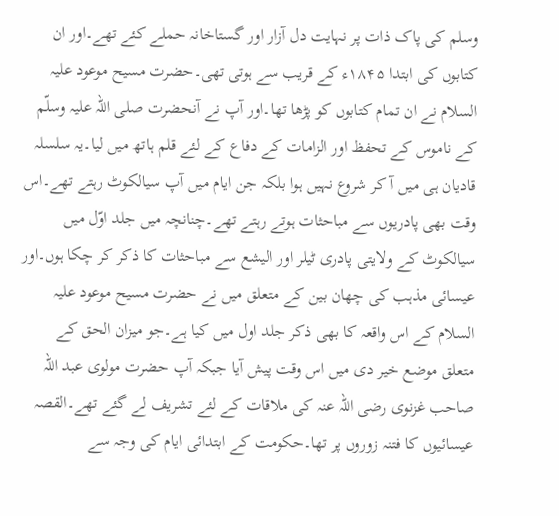وسلم کی پاک ذات پر نہایت دل آزار اور گستاخانہ حملے کئے تھے۔اور ان کتابوں کی ابتدا ۱۸۴۵ء کے قریب سے ہوتی تھی۔حضرت مسیح موعود علیہ السلام نے ان تمام کتابوں کو پڑھا تھا۔اور آپ نے آنحضرت صلی اللہ علیہ وسلّم کے ناموس کے تحفظ اور الزامات کے دفاع کے لئے قلم ہاتھ میں لیا۔یہ سلسلہ قادیان ہی میں آ کر شروع نہیں ہوا بلکہ جن ایام میں آپ سیالکوٹ رہتے تھے۔اس وقت بھی پادریوں سے مباحثات ہوتے رہتے تھے۔چنانچہ میں جلد اوّل میں سیالکوٹ کے ولایتی پادری ٹیلر اور الیشع سے مباحثات کا ذکر کر چکا ہوں۔اور عیسائی مذہب کی چھان بین کے متعلق میں نے حضرت مسیح موعود علیہ السلام کے اس واقعہ کا بھی ذکر جلد اول میں کیا ہے۔جو میزان الحق کے متعلق موضع خیر دی میں اس وقت پیش آیا جبکہ آپ حضرت مولوی عبد اللہ صاحب غزنوی رضی اللہ عنہ کی ملاقات کے لئے تشریف لے گئے تھے۔القصہ عیسائیوں کا فتنہ زوروں پر تھا۔حکومت کے ابتدائی ایام کی وجہ سے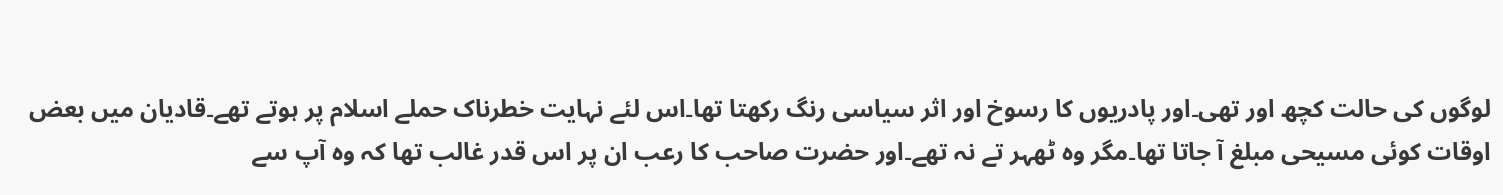لوگوں کی حالت کچھ اور تھی۔اور پادریوں کا رسوخ اور اثر سیاسی رنگ رکھتا تھا۔اس لئے نہایت خطرناک حملے اسلام پر ہوتے تھے۔قادیان میں بعض اوقات کوئی مسیحی مبلغ آ جاتا تھا۔مگر وہ ٹھہر تے نہ تھے۔اور حضرت صاحب کا رعب ان پر اس قدر غالب تھا کہ وہ آپ سے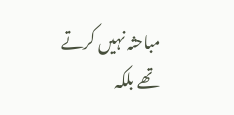مباحثہ نہیں کرتے تھے بلکہ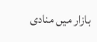بازار میں منادی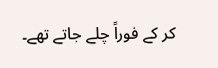کر کے فوراً چلے جاتے تھے۔